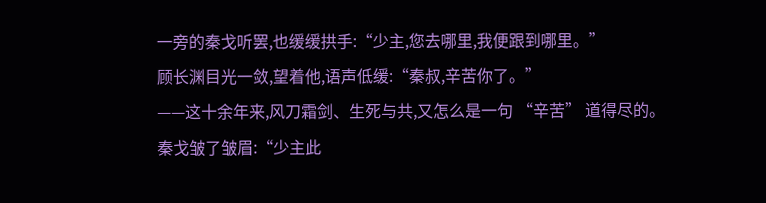一旁的秦戈听罢,也缓缓拱手:“少主,您去哪里,我便跟到哪里。”
顾长渊目光一敛,望着他,语声低缓:“秦叔,辛苦你了。”
——这十余年来,风刀霜剑、生死与共,又怎么是一句 “辛苦” 道得尽的。
秦戈皱了皱眉:“少主此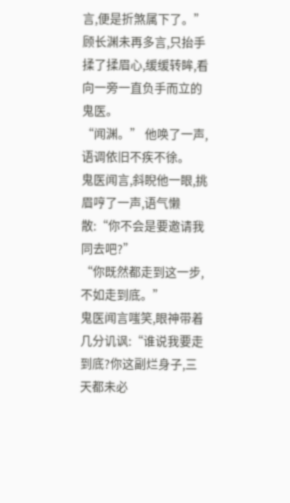言,便是折煞属下了。”
顾长渊未再多言,只抬手揉了揉眉心,缓缓转眸,看向一旁一直负手而立的鬼医。
“闻渊。” 他唤了一声,语调依旧不疾不徐。
鬼医闻言,斜睨他一眼,挑眉哼了一声,语气懒散:“你不会是要邀请我同去吧?”
“你既然都走到这一步,不如走到底。”
鬼医闻言嗤笑,眼神带着几分讥讽:“谁说我要走到底?你这副烂身子,三天都未必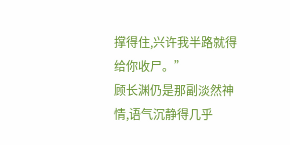撑得住,兴许我半路就得给你收尸。”
顾长渊仍是那副淡然神情,语气沉静得几乎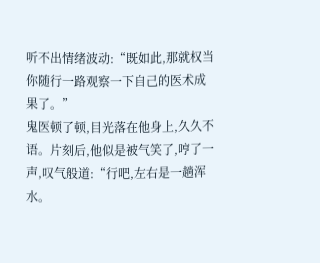听不出情绪波动:“既如此,那就权当你随行一路观察一下自己的医术成果了。”
鬼医顿了顿,目光落在他身上,久久不语。片刻后,他似是被气笑了,哼了一声,叹气般道:“行吧,左右是一趟浑水。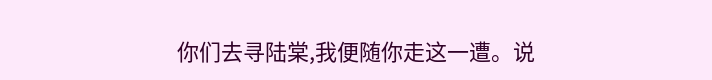你们去寻陆棠,我便随你走这一遭。说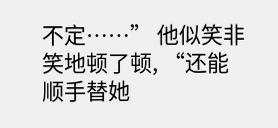不定……” 他似笑非笑地顿了顿, “还能顺手替她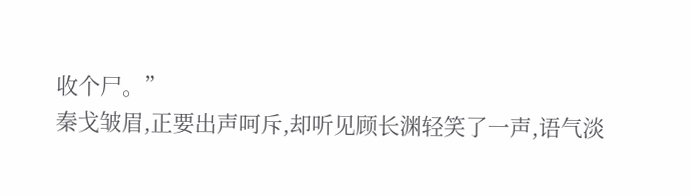收个尸。”
秦戈皱眉,正要出声呵斥,却听见顾长渊轻笑了一声,语气淡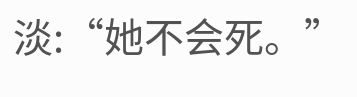淡:“她不会死。”